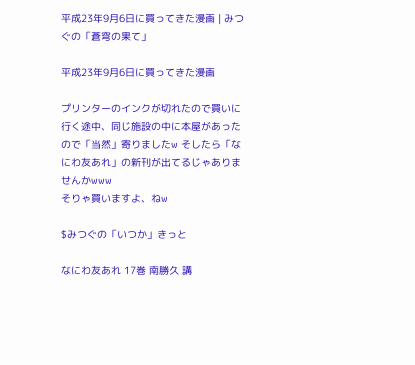平成23年9月6日に買ってきた漫画 | みつぐの「蒼穹の果て」

平成23年9月6日に買ってきた漫画

プリンターのインクが切れたので買いに行く途中、同じ施設の中に本屋があったので「当然」寄りましたw そしたら「なにわ友あれ」の新刊が出てるじゃありませんかwww
そりゃ買いますよ、ねw

$みつぐの「いつか」きっと

なにわ友あれ 17巻 南勝久 講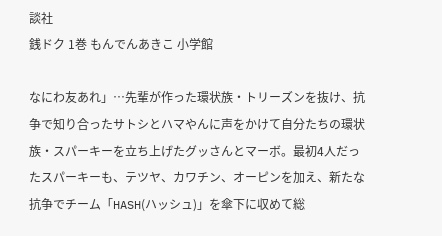談社
銭ドク 1巻 もんでんあきこ 小学館

なにわ友あれ」…先輩が作った環状族・トリーズンを抜け、抗争で知り合ったサトシとハマやんに声をかけて自分たちの環状族・スパーキーを立ち上げたグッさんとマーボ。最初4人だったスパーキーも、テツヤ、カワチン、オーピンを加え、新たな抗争でチーム「HASH(ハッシュ)」を傘下に収めて総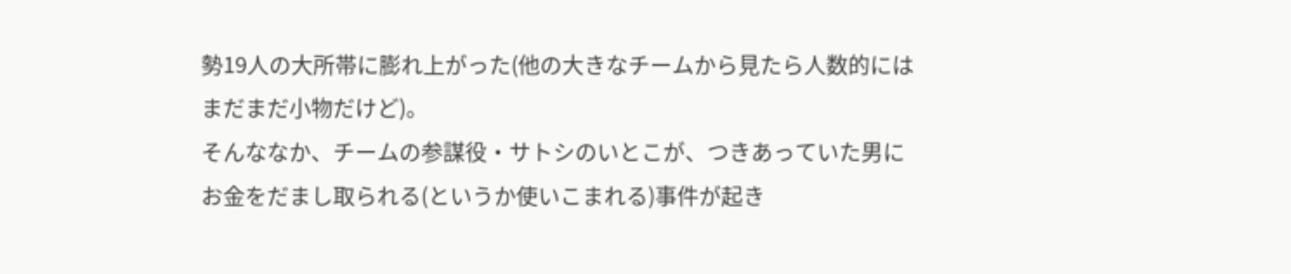勢19人の大所帯に膨れ上がった(他の大きなチームから見たら人数的にはまだまだ小物だけど)。
そんななか、チームの参謀役・サトシのいとこが、つきあっていた男にお金をだまし取られる(というか使いこまれる)事件が起き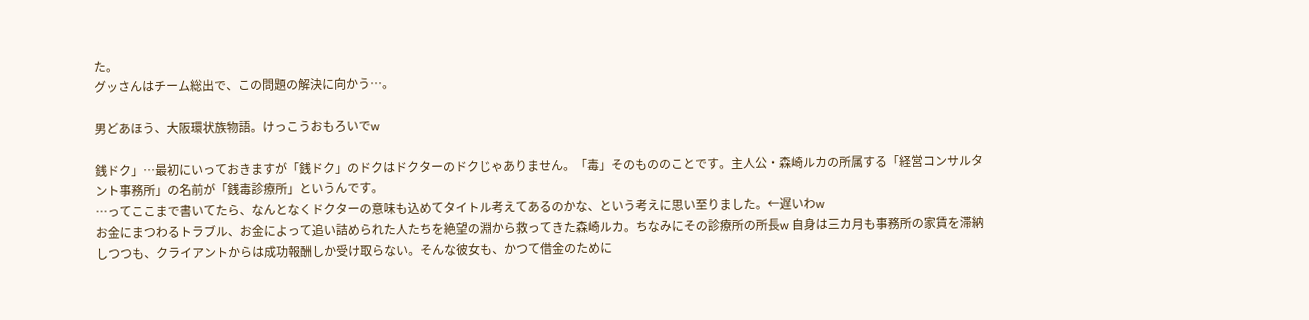た。
グッさんはチーム総出で、この問題の解決に向かう…。

男どあほう、大阪環状族物語。けっこうおもろいでw

銭ドク」…最初にいっておきますが「銭ドク」のドクはドクターのドクじゃありません。「毒」そのもののことです。主人公・森崎ルカの所属する「経営コンサルタント事務所」の名前が「銭毒診療所」というんです。
…ってここまで書いてたら、なんとなくドクターの意味も込めてタイトル考えてあるのかな、という考えに思い至りました。←遅いわw
お金にまつわるトラブル、お金によって追い詰められた人たちを絶望の淵から救ってきた森崎ルカ。ちなみにその診療所の所長w 自身は三カ月も事務所の家賃を滞納しつつも、クライアントからは成功報酬しか受け取らない。そんな彼女も、かつて借金のために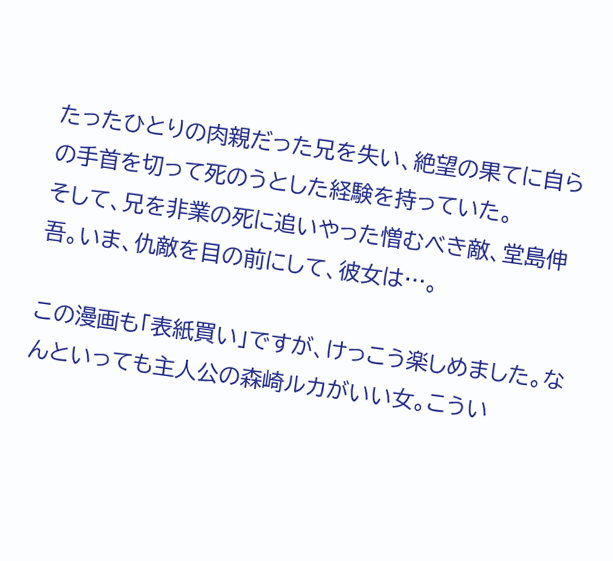たったひとりの肉親だった兄を失い、絶望の果てに自らの手首を切って死のうとした経験を持っていた。
そして、兄を非業の死に追いやった憎むべき敵、堂島伸吾。いま、仇敵を目の前にして、彼女は…。

この漫画も「表紙買い」ですが、けっこう楽しめました。なんといっても主人公の森崎ルカがいい女。こうい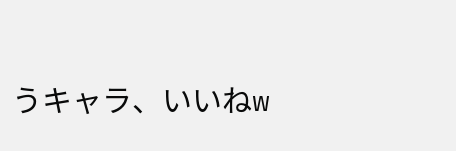うキャラ、いいねw